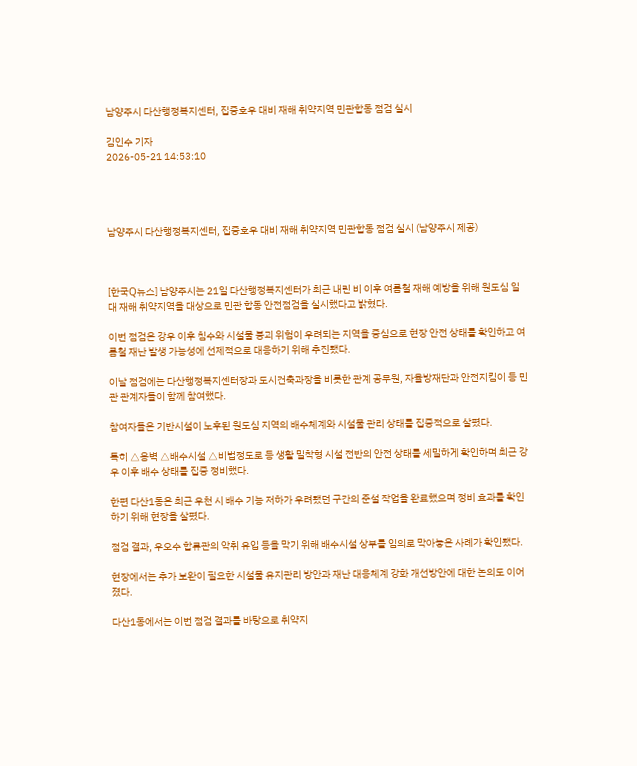남양주시 다산행정복지센터, 집중호우 대비 재해 취약지역 민관합동 점검 실시

김인수 기자
2026-05-21 14:53:10




남양주시 다산행정복지센터, 집중호우 대비 재해 취약지역 민관합동 점검 실시 (남양주시 제공)



[한국Q뉴스] 남양주시는 21일 다산행정복지센터가 최근 내린 비 이후 여름철 재해 예방을 위해 원도심 일대 재해 취약지역을 대상으로 민관 합동 안전점검을 실시했다고 밝혔다.

이번 점검은 강우 이후 침수와 시설물 붕괴 위험이 우려되는 지역을 중심으로 현장 안전 상태를 확인하고 여름철 재난 발생 가능성에 선제적으로 대응하기 위해 추진됐다.

이날 점검에는 다산행정복지센터장과 도시건축과장을 비롯한 관계 공무원, 자율방재단과 안전지킴이 등 민관 관계자들이 함께 참여했다.

참여자들은 기반시설이 노후된 원도심 지역의 배수체계와 시설물 관리 상태를 집중적으로 살폈다.

특히 △옹벽 △배수시설 △비법정도로 등 생활 밀착형 시설 전반의 안전 상태를 세밀하게 확인하며 최근 강우 이후 배수 상태를 집중 정비했다.

한편 다산1동은 최근 우천 시 배수 기능 저하가 우려됐던 구간의 준설 작업을 완료했으며 정비 효과를 확인하기 위해 현장을 살폈다.

점검 결과, 우오수 합류관의 악취 유입 등을 막기 위해 배수시설 상부를 임의로 막아놓은 사례가 확인됐다.

현장에서는 추가 보완이 필요한 시설물 유지관리 방안과 재난 대응체계 강화 개선방안에 대한 논의도 이어졌다.

다산1동에서는 이번 점검 결과를 바탕으로 취약지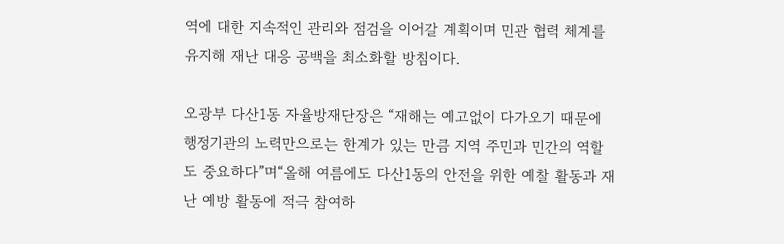역에 대한 지속적인 관리와 점검을 이어갈 계획이며 민관 협력 체계를 유지해 재난 대응 공백을 최소화할 방침이다.

오광부 다산1동 자율방재단장은 “재해는 예고없이 다가오기 때문에 행정기관의 노력만으로는 한계가 있는 만큼 지역 주민과 민간의 역할도 중요하다”며“올해 여름에도 다산1동의 안전을 위한 예찰 활동과 재난 예방 활동에 적극 참여하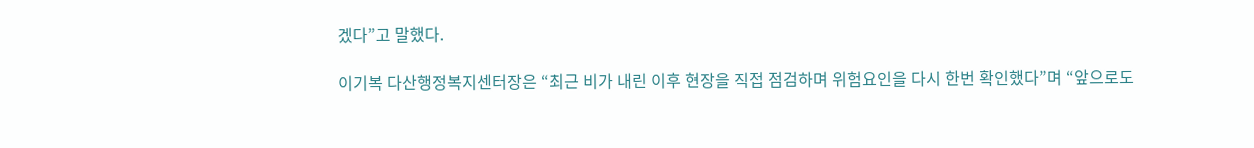겠다”고 말했다.

이기복 다산행정복지센터장은 “최근 비가 내린 이후 현장을 직접 점검하며 위험요인을 다시 한번 확인했다”며 “앞으로도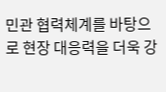민관 협력체계를 바탕으로 현장 대응력을 더욱 강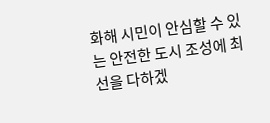화해 시민이 안심할 수 있는 안전한 도시 조성에 최선을 다하겠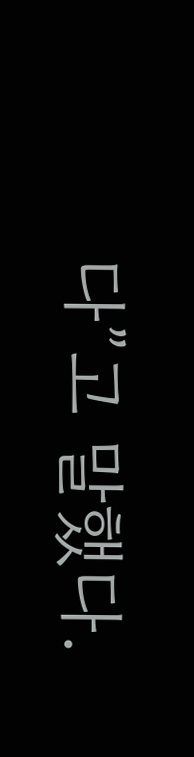다”고 말했다.